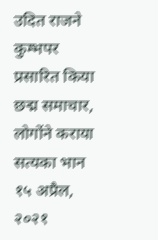उदित राजने कुम्भपर प्रसारित किया छद्म समाचार, लोगोंने कराया सत्यका भान
१५ अप्रैल, २०२१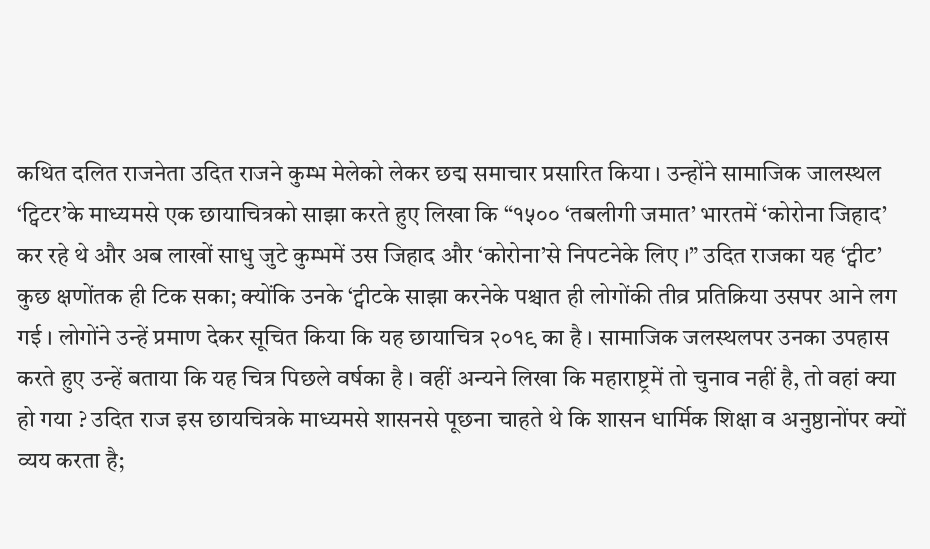कथित दलित राजनेता उदित राजने कुम्भ मेलेको लेकर छद्म समाचार प्रसारित किया । उन्होंने सामाजिक जालस्थल ‘ट्विटर’के माध्यमसे एक छायाचित्रको साझा करते हुए लिखा कि “१५०० ‘तबलीगी जमात’ भारतमें ‘कोरोना जिहाद’ कर रहे थे और अब लाखों साधु जुटे कुम्भमें उस जिहाद और ‘कोरोना’से निपटनेके लिए ।” उदित राजका यह ‘ट्वीट’ कुछ क्षणोंतक ही टिक सका; क्योंकि उनके ‘ट्वीटके साझा करनेके पश्चात ही लोगोंकी तीव्र प्रतिक्रिया उसपर आने लग गई । लोगोंने उन्हें प्रमाण देकर सूचित किया कि यह छायाचित्र २०१९ का है । सामाजिक जलस्थलपर उनका उपहास करते हुए उन्हें बताया कि यह चित्र पिछले वर्षका है । वहीं अन्यने लिखा कि महाराष्ट्रमें तो चुनाव नहीं है, तो वहां क्या हो गया ? उदित राज इस छायचित्रके माध्यमसे शासनसे पूछना चाहते थे कि शासन धार्मिक शिक्षा व अनुष्ठानोंपर क्यों व्यय करता है;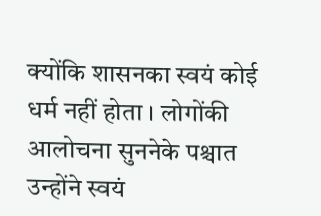क्योंकि शासनका स्वयं कोई धर्म नहीं होता । लोगोंकी आलोचना सुननेके पश्चात उन्होंने स्वयं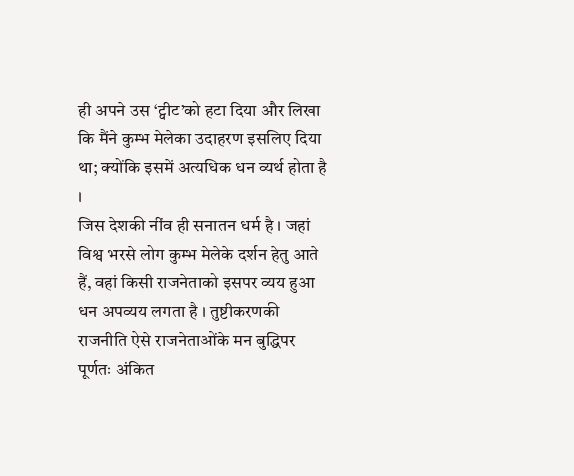ही अपने उस ‘ट्वीट’को हटा दिया और लिखा कि मैंने कुम्भ मेलेका उदाहरण इसलिए दिया था; क्योंकि इसमें अत्यधिक धन व्यर्थ होता है ।
जिस देशकी नींव ही सनातन धर्म है । जहां विश्व भरसे लोग कुम्भ मेलेके दर्शन हेतु आते हैं, वहां किसी राजनेताको इसपर व्यय हुआ धन अपव्यय लगता है । तुष्टीकरणकी राजनीति ऐसे राजनेताओंके मन बुद्धिपर पूर्णतः अंकित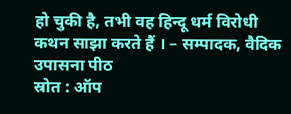हो चुकी है, तभी वह हिन्दू धर्म विरोधी कथन साझा करते हैं । – सम्पादक, वैदिक उपासना पीठ
स्रोत : ऑप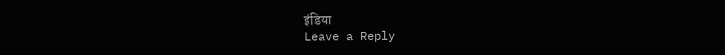इंडिया
Leave a Reply